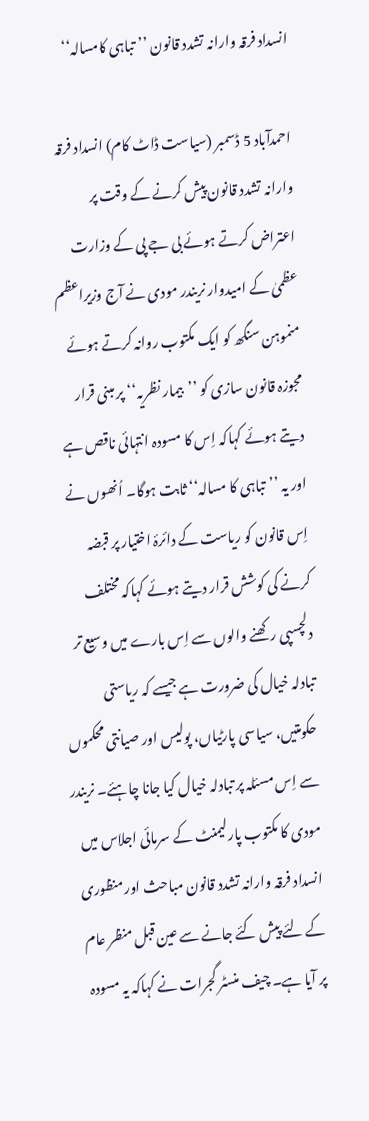انسداد فرقہ وارانہ تشدد قانون ’’تباہی کامسالہ‘‘

احمدآباد 5 ڈسمبر (سیاست ڈاٹ کام) انسداد فرقہ وارانہ تشدد قانون پیش کرنے کے وقت پر اعتراض کرتے ہوئے بی جے پی کے وزارت عظمیٰ کے امیدوار نریندر مودی نے آج وزیراعظم منموہن سنگھ کو ایک مکتوب روانہ کرتے ہوئے مجوزہ قانون سازی کو ’’بیمار نظریہ‘‘ پر مبنی قرار دیتے ہوئے کہاکہ اِس کا مسودہ انتہائی ناقص ہے اور یہ ’’تباہی کا مسالہ‘‘ ثابت ہوگا۔ اُنھوں نے اِس قانون کو ریاست کے دائرۂ اختیار پر قبضہ کرنے کی کوشش قرار دیتے ہوئے کہاکہ مختلف دلچسپی رکھنے والوں سے اِس بارے میں وسیع تر تبادلہ خیال کی ضرورت ہے جیسے کہ ریاستی حکومتیں، سیاسی پارٹیاں، پولیس اور صیانتی محکموں سے اِس مسئلہ پر تبادلہ خیال کیا جانا چاہئے۔ نریندر مودی کا مکتوب پارلیمنٹ کے سرمائی اجلاس میں انسداد فرقہ وارانہ تشدد قانون مباحث اور منظوری کے لئے پیش کئے جانے سے عین قبل منظر عام پر آیا ہے۔ چیف منسٹر گجرات نے کہاکہ یہ مسودہ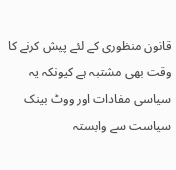قانون منظوری کے لئے پیش کرنے کا وقت بھی مشتبہ ہے کیونکہ یہ سیاسی مفادات اور ووٹ بینک سیاست سے وابستہ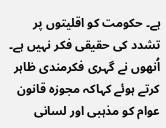ہے۔ حکومت کو اقلیتوں پر تشدد کی حقیقی فکر نہیں ہے۔ اُنھوں نے گہری فکرمندی ظاہر کرتے ہوئے کہاکہ مجوزہ قانون عوام کو مذہبی اور لسانی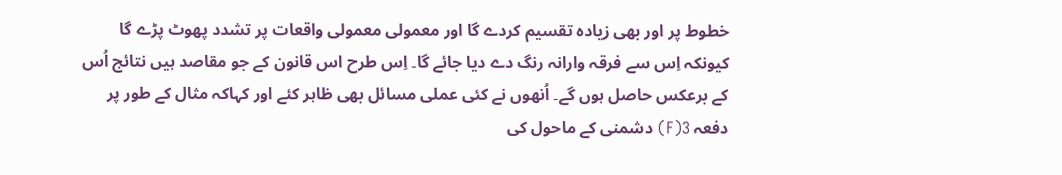خطوط پر اور بھی زیادہ تقسیم کردے گا اور معمولی معمولی واقعات پر تشدد پھوٹ پڑے گا کیونکہ اِس سے فرقہ وارانہ رنگ دے دیا جائے گا۔ اِس طرح اس قانون کے جو مقاصد ہیں نتائج اُس کے برعکس حاصل ہوں گے۔ اُنھوں نے کئی عملی مسائل بھی ظاہر کئے اور کہاکہ مثال کے طور پر دفعہ 3(F) دشمنی کے ماحول کی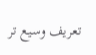تعریف وسیع تر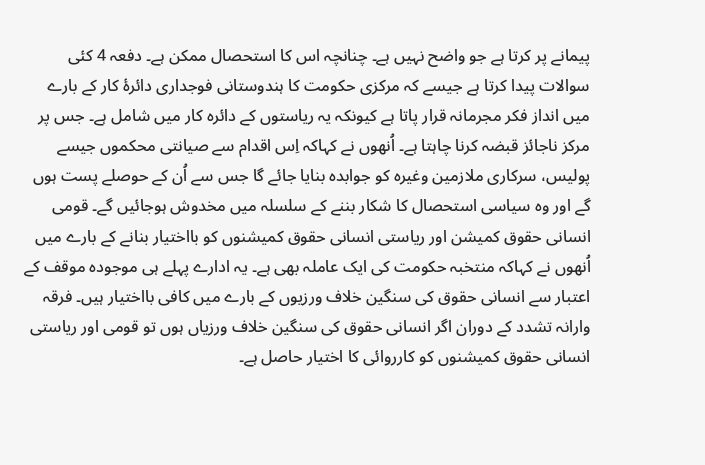پیمانے پر کرتا ہے جو واضح نہیں ہے۔ چنانچہ اس کا استحصال ممکن ہے۔ دفعہ 4 کئی سوالات پیدا کرتا ہے جیسے کہ مرکزی حکومت کا ہندوستانی فوجداری دائرۂ کار کے بارے میں انداز فکر مجرمانہ قرار پاتا ہے کیونکہ یہ ریاستوں کے دائرہ کار میں شامل ہے۔ جس پر مرکز ناجائز قبضہ کرنا چاہتا ہے۔ اُنھوں نے کہاکہ اِس اقدام سے صیانتی محکموں جیسے پولیس، سرکاری ملازمین وغیرہ کو جوابدہ بنایا جائے گا جس سے اُن کے حوصلے پست ہوں گے اور وہ سیاسی استحصال کا شکار بننے کے سلسلہ میں مخدوش ہوجائیں گے۔ قومی انسانی حقوق کمیشن اور ریاستی انسانی حقوق کمیشنوں کو بااختیار بنانے کے بارے میں اُنھوں نے کہاکہ منتخبہ حکومت کی ایک عاملہ بھی ہے۔ یہ ادارے پہلے ہی موجودہ موقف کے اعتبار سے انسانی حقوق کی سنگین خلاف ورزیوں کے بارے میں کافی بااختیار ہیں۔ فرقہ وارانہ تشدد کے دوران اگر انسانی حقوق کی سنگین خلاف ورزیاں ہوں تو قومی اور ریاستی انسانی حقوق کمیشنوں کو کارروائی کا اختیار حاصل ہے۔